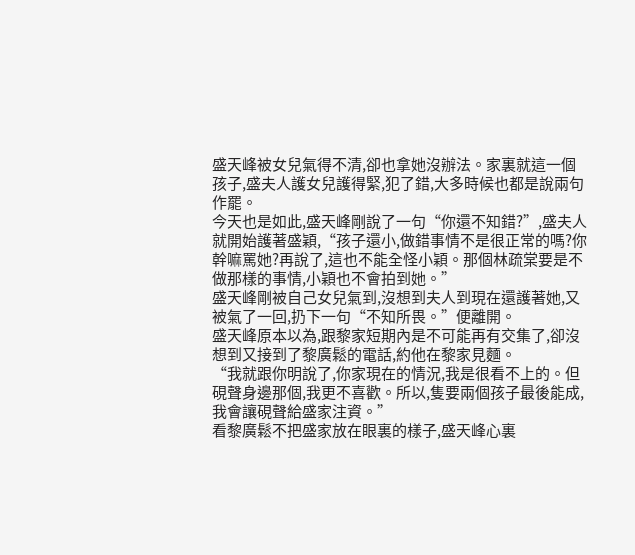盛天峰被女兒氣得不清,卻也拿她沒辦法。家裏就這一個孩子,盛夫人護女兒護得緊,犯了錯,大多時候也都是說兩句作罷。
今天也是如此,盛天峰剛說了一句“你還不知錯?”,盛夫人就開始護著盛穎,“孩子還小,做錯事情不是很正常的嗎?你幹嘛罵她?再說了,這也不能全怪小穎。那個林疏棠要是不做那樣的事情,小穎也不會拍到她。”
盛天峰剛被自己女兒氣到,沒想到夫人到現在還護著她,又被氣了一回,扔下一句“不知所畏。”便離開。
盛天峰原本以為,跟黎家短期內是不可能再有交集了,卻沒想到又接到了黎廣鬆的電話,約他在黎家見麵。
“我就跟你明說了,你家現在的情況,我是很看不上的。但硯聲身邊那個,我更不喜歡。所以,隻要兩個孩子最後能成,我會讓硯聲給盛家注資。”
看黎廣鬆不把盛家放在眼裏的樣子,盛天峰心裏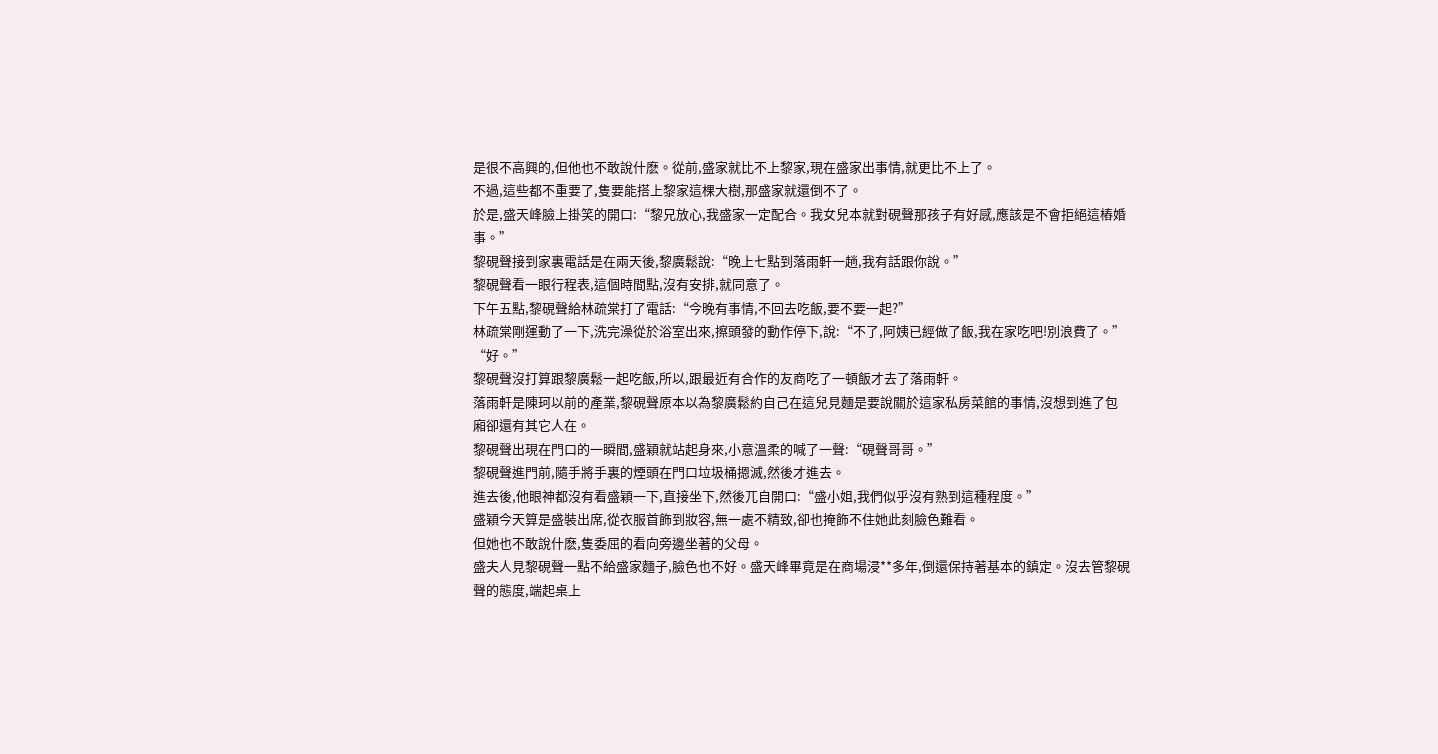是很不高興的,但他也不敢說什麽。從前,盛家就比不上黎家,現在盛家出事情,就更比不上了。
不過,這些都不重要了,隻要能搭上黎家這棵大樹,那盛家就還倒不了。
於是,盛天峰臉上掛笑的開口:“黎兄放心,我盛家一定配合。我女兒本就對硯聲那孩子有好感,應該是不會拒絕這樁婚事。”
黎硯聲接到家裏電話是在兩天後,黎廣鬆說:“晚上七點到落雨軒一趟,我有話跟你說。”
黎硯聲看一眼行程表,這個時間點,沒有安排,就同意了。
下午五點,黎硯聲給林疏棠打了電話:“今晚有事情,不回去吃飯,要不要一起?”
林疏棠剛運動了一下,洗完澡從於浴室出來,擦頭發的動作停下,說:“不了,阿姨已經做了飯,我在家吃吧!別浪費了。”
“好。”
黎硯聲沒打算跟黎廣鬆一起吃飯,所以,跟最近有合作的友商吃了一頓飯才去了落雨軒。
落雨軒是陳珂以前的產業,黎硯聲原本以為黎廣鬆約自己在這兒見麵是要說關於這家私房菜館的事情,沒想到進了包廂卻還有其它人在。
黎硯聲出現在門口的一瞬間,盛穎就站起身來,小意溫柔的喊了一聲:“硯聲哥哥。”
黎硯聲進門前,隨手將手裏的煙頭在門口垃圾桶摁滅,然後才進去。
進去後,他眼神都沒有看盛穎一下,直接坐下,然後兀自開口:“盛小姐,我們似乎沒有熟到這種程度。”
盛穎今天算是盛裝出席,從衣服首飾到妝容,無一處不精致,卻也掩飾不住她此刻臉色難看。
但她也不敢說什麽,隻委屈的看向旁邊坐著的父母。
盛夫人見黎硯聲一點不給盛家麵子,臉色也不好。盛天峰畢竟是在商場浸**多年,倒還保持著基本的鎮定。沒去管黎硯聲的態度,端起桌上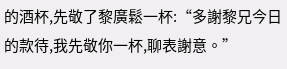的酒杯,先敬了黎廣鬆一杯:“多謝黎兄今日的款待,我先敬你一杯,聊表謝意。”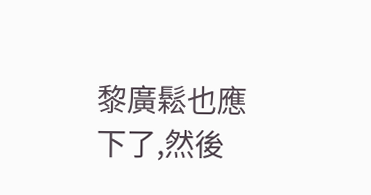黎廣鬆也應下了,然後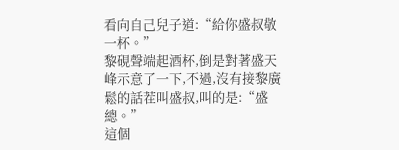看向自己兒子道:“給你盛叔敬一杯。”
黎硯聲端起酒杯,倒是對著盛天峰示意了一下,不過,沒有接黎廣鬆的話茬叫盛叔,叫的是:“盛總。”
這個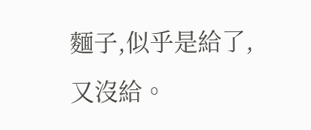麵子,似乎是給了,又沒給。